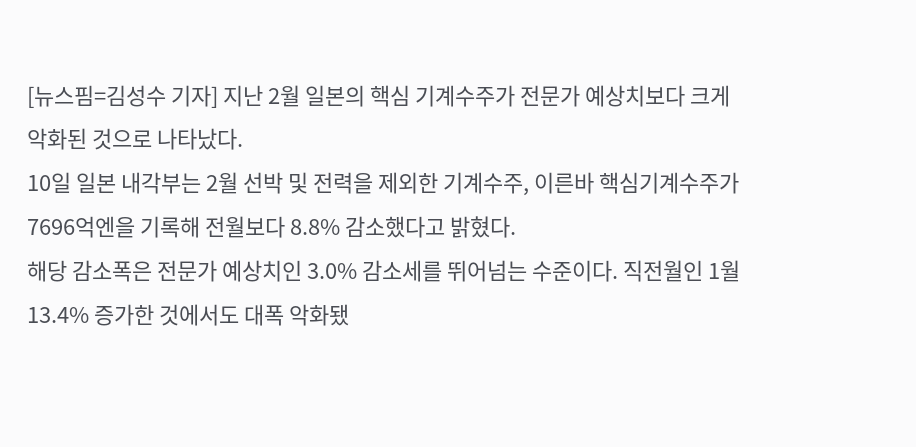[뉴스핌=김성수 기자] 지난 2월 일본의 핵심 기계수주가 전문가 예상치보다 크게 악화된 것으로 나타났다.
10일 일본 내각부는 2월 선박 및 전력을 제외한 기계수주, 이른바 핵심기계수주가 7696억엔을 기록해 전월보다 8.8% 감소했다고 밝혔다.
해당 감소폭은 전문가 예상치인 3.0% 감소세를 뛰어넘는 수준이다. 직전월인 1월 13.4% 증가한 것에서도 대폭 악화됐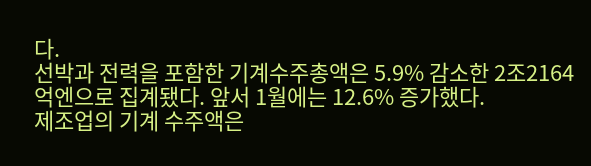다.
선박과 전력을 포함한 기계수주총액은 5.9% 감소한 2조2164억엔으로 집계됐다. 앞서 1월에는 12.6% 증가했다.
제조업의 기계 수주액은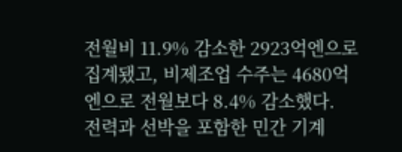전월비 11.9% 감소한 2923억엔으로 집계됐고, 비제조업 수주는 4680억엔으로 전월보다 8.4% 감소했다.
전력과 선박을 포함한 민간 기계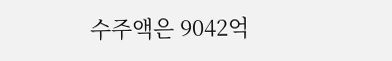수주액은 9042억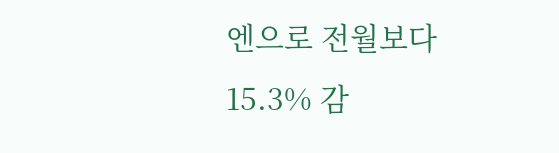엔으로 전월보다 15.3% 감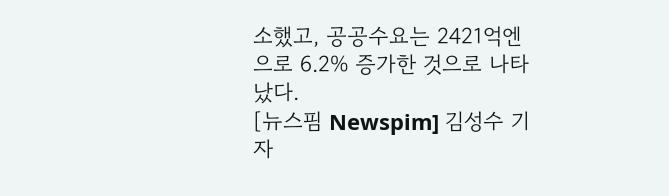소했고, 공공수요는 2421억엔으로 6.2% 증가한 것으로 나타났다.
[뉴스핌 Newspim] 김성수 기자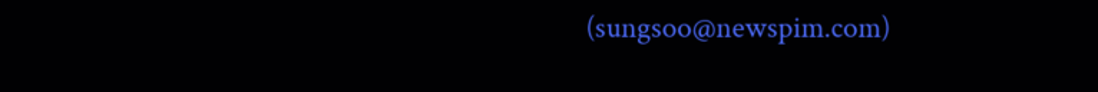(sungsoo@newspim.com)